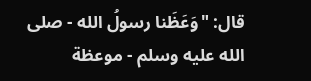قال: "وَعَظَنا رسولُ الله - صلى الله عليه وسلم - موعظة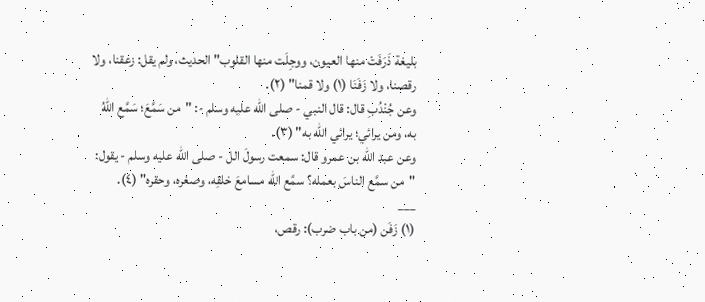بليغة ذَرَفَتْ منها العيون، ووجِلَت منها القلوب" الحديث، ولم يقل: زعقنا، ولا رقصنا، ولا زَفَنَا (١) ولا قمنا" (٢).
وعن جُنْدُبِ قال: قال النبي - صلى الله عليه وسلم -: "من سَمَّعَ؛ سَمَّع اللهُ به، ومن يرائي؛ يرائي الله به" (٣).
وعن عبد الله بن عمرو قال: سمعت رسولَ الل - صلى الله عليه وسلم - يقول: "من سمَّع الناسَ بعمله؟ سمَّع الله مسامعَ خلقِه، وصغره، وحقره" (٤).
___
(١) زَفَن (من باب ضرب): رقص،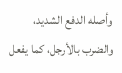وأصله الدفع الشديد، والضرب بالأرجل، كما يفعل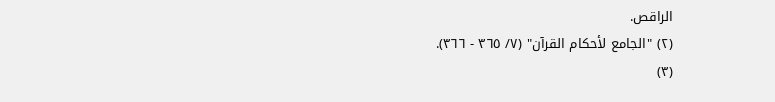الراقص.
(٢) "الجامع لأحكام القرآن" (٧/ ٣٦٥ - ٣٦٦).
(٣)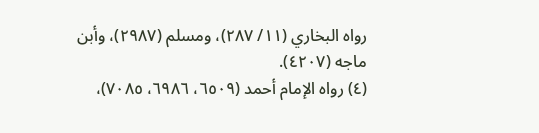رواه البخاري (١١/ ٢٨٧)، ومسلم (٢٩٨٧)، وأبن ماجه (٤٢٠٧).
(٤) رواه الإمام أحمد (٦٥٠٩، ٦٩٨٦، ٧٠٨٥)،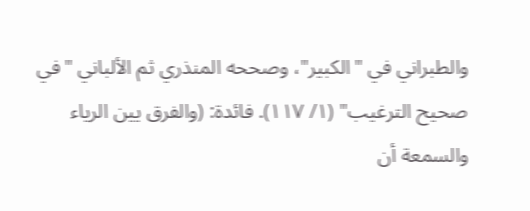والطبراني في "الكبير"، وصححه المنذري ثم الألباني "في صحيح الترغيب" (١/ ١١٧). فائدة: (والفرق يين الرياء والسمعة أن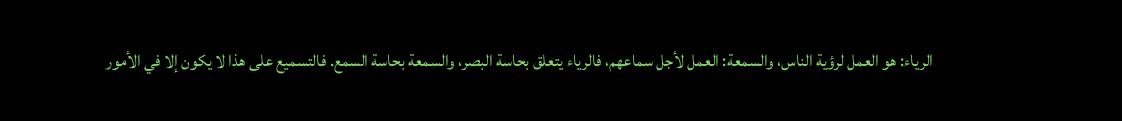الرياء: هو العمل لرؤية الناس، والسمعة: العمل لأجل سماعهم، فالرياء يتعلق بحاسة البصر، والسمعة بحاسة السمع. فالتسميع على هذا لا يكون إلا في الأمور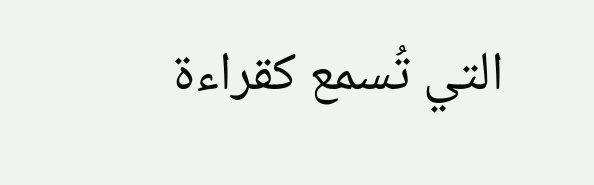التي تُسمع كقراءة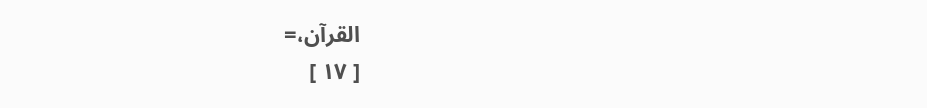القرآن،=
[ ١٧ ]